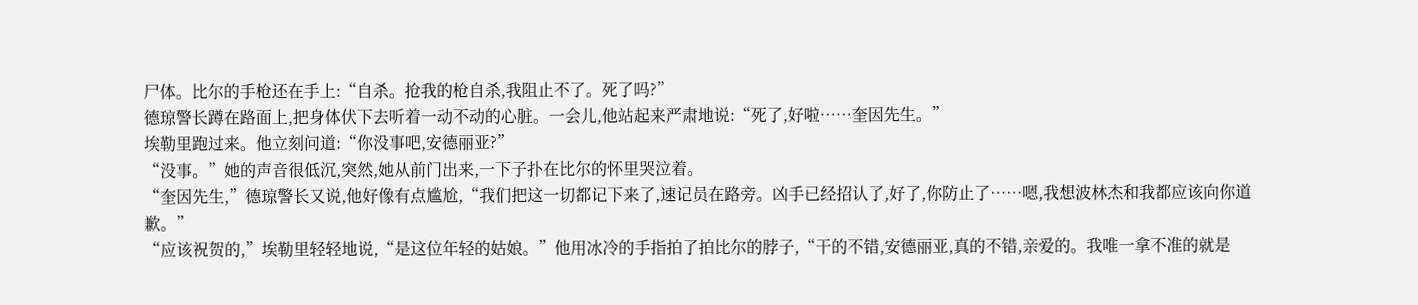尸体。比尔的手枪还在手上:“自杀。抢我的枪自杀,我阻止不了。死了吗?”
德琼警长蹲在路面上,把身体伏下去听着一动不动的心脏。一会儿,他站起来严肃地说:“死了,好啦……奎因先生。”
埃勒里跑过来。他立刻问道:“你没事吧,安德丽亚?”
“没事。”她的声音很低沉,突然,她从前门出来,一下子扑在比尔的怀里哭泣着。
“奎因先生,”德琼警长又说,他好像有点尴尬,“我们把这一切都记下来了,速记员在路旁。凶手已经招认了,好了,你防止了……嗯,我想波林杰和我都应该向你道歉。”
“应该祝贺的,”埃勒里轻轻地说,“是这位年轻的姑娘。”他用冰冷的手指拍了拍比尔的脖子,“干的不错,安德丽亚,真的不错,亲爱的。我唯一拿不准的就是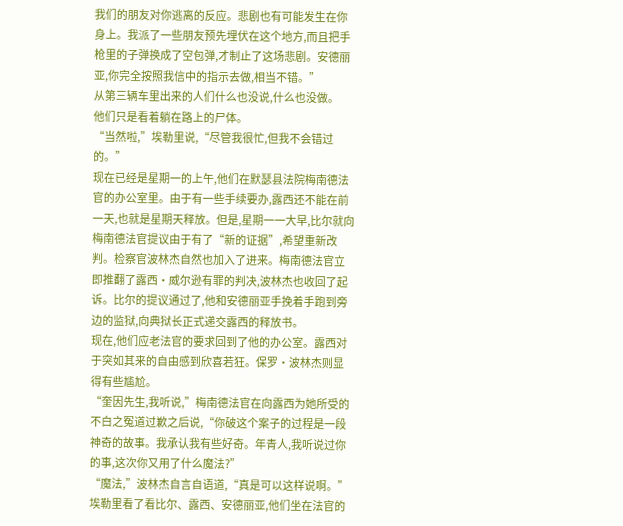我们的朋友对你逃离的反应。悲剧也有可能发生在你身上。我派了一些朋友预先埋伏在这个地方,而且把手枪里的子弹换成了空包弹,才制止了这场悲剧。安德丽亚,你完全按照我信中的指示去做,相当不错。”
从第三辆车里出来的人们什么也没说,什么也没做。
他们只是看着躺在路上的尸体。
“当然啦,”埃勒里说,“尽管我很忙,但我不会错过的。”
现在已经是星期一的上午,他们在默瑟县法院梅南德法官的办公室里。由于有一些手续要办,露西还不能在前一天,也就是星期天释放。但是,星期一一大早,比尔就向梅南德法官提议由于有了“新的证据”,希望重新改判。检察官波林杰自然也加入了进来。梅南德法官立即推翻了露西·威尔逊有罪的判决,波林杰也收回了起诉。比尔的提议通过了,他和安德丽亚手挽着手跑到旁边的监狱,向典狱长正式递交露西的释放书。
现在,他们应老法官的要求回到了他的办公室。露西对于突如其来的自由感到欣喜若狂。保罗·波林杰则显得有些尴尬。
“奎因先生,我听说,”梅南德法官在向露西为她所受的不白之冤道过歉之后说,“你破这个案子的过程是一段神奇的故事。我承认我有些好奇。年青人,我听说过你的事,这次你又用了什么魔法?”
“魔法,”波林杰自言自语道,“真是可以这样说啊。”
埃勒里看了看比尔、露西、安德丽亚,他们坐在法官的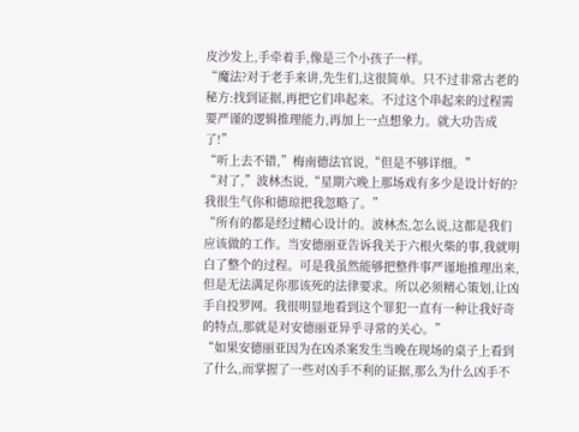皮沙发上,手牵着手,像是三个小孩子一样。
“魔法?对于老手来讲,先生们,这很简单。只不过非常古老的秘方:找到证据,再把它们串起来。不过这个串起来的过程需要严谨的逻辑推理能力,再加上一点想象力。就大功告成了!”
“听上去不错,”梅南德法官说,“但是不够详细。”
“对了,”波林杰说,“星期六晚上那场戏有多少是设计好的?我很生气你和德琼把我忽略了。”
“所有的都是经过精心设计的。波林杰,怎么说,这都是我们应该做的工作。当安德丽亚告诉我关于六根火柴的事,我就明白了整个的过程。可是我虽然能够把整件事严谨地推理出来,但是无法满足你那该死的法律要求。所以必须精心策划,让凶手自投罗网。我很明显地看到这个罪犯一直有一种让我好奇的特点,那就是对安德丽亚异乎寻常的关心。”
“如果安德丽亚因为在凶杀案发生当晚在现场的桌子上看到了什么,而掌握了一些对凶手不利的证据,那么为什么凶手不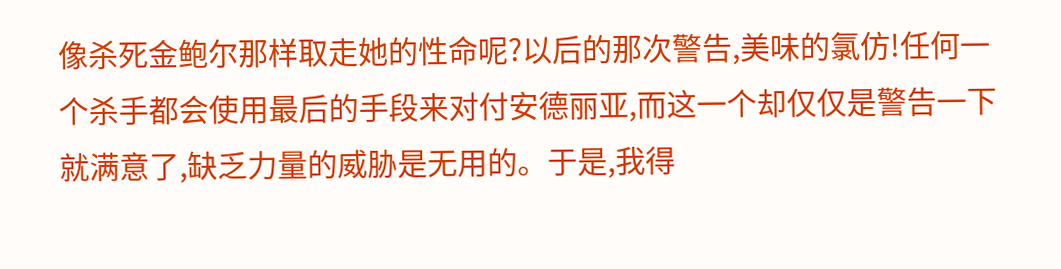像杀死金鲍尔那样取走她的性命呢?以后的那次警告,美味的氯仿!任何一个杀手都会使用最后的手段来对付安德丽亚,而这一个却仅仅是警告一下就满意了,缺乏力量的威胁是无用的。于是,我得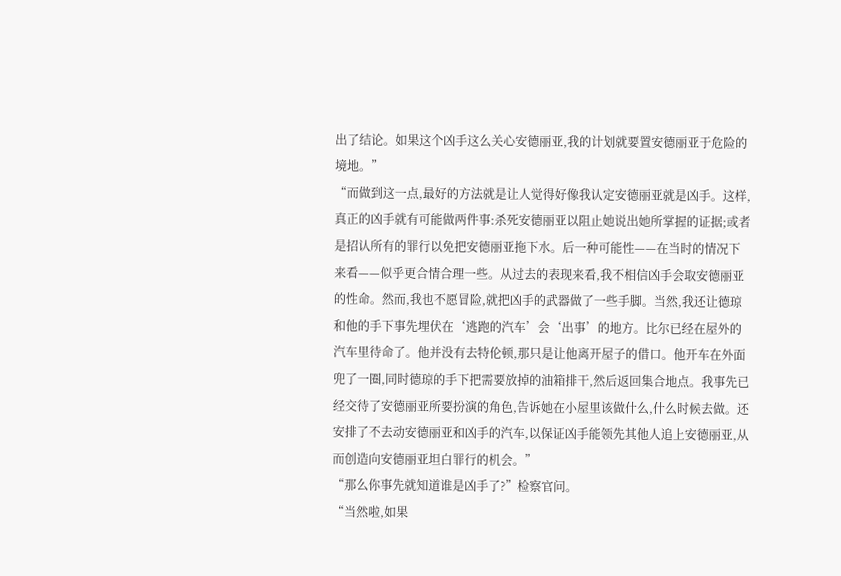出了结论。如果这个凶手这么关心安德丽亚,我的计划就要置安德丽亚于危险的境地。”
“而做到这一点,最好的方法就是让人觉得好像我认定安德丽亚就是凶手。这样,真正的凶手就有可能做两件事:杀死安德丽亚以阻止她说出她所掌握的证据;或者是招认所有的罪行以免把安德丽亚拖下水。后一种可能性——在当时的情况下来看——似乎更合情合理一些。从过去的表现来看,我不相信凶手会取安德丽亚的性命。然而,我也不愿冒险,就把凶手的武器做了一些手脚。当然,我还让德琼和他的手下事先埋伏在‘逃跑的汽车’会‘出事’的地方。比尔已经在屋外的汽车里待命了。他并没有去特伦顿,那只是让他离开屋子的借口。他开车在外面兜了一圈,同时德琼的手下把需要放掉的油箱排干,然后返回集合地点。我事先已经交待了安德丽亚所要扮演的角色,告诉她在小屋里该做什么,什么时候去做。还安排了不去动安德丽亚和凶手的汽车,以保证凶手能领先其他人追上安德丽亚,从而创造向安德丽亚坦白罪行的机会。”
“那么你事先就知道谁是凶手了?”检察官问。
“当然啦,如果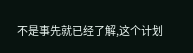不是事先就已经了解,这个计划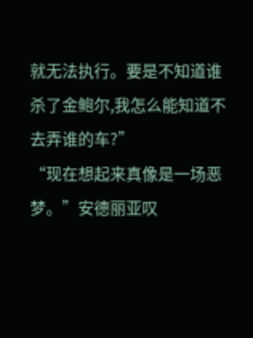就无法执行。要是不知道谁杀了金鲍尔,我怎么能知道不去弄谁的车?”
“现在想起来真像是一场恶梦。”安德丽亚叹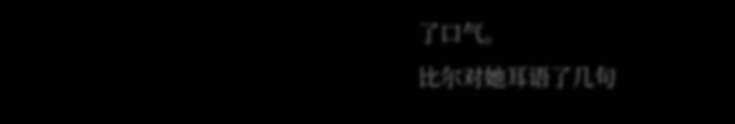了口气。
比尔对她耳语了几句